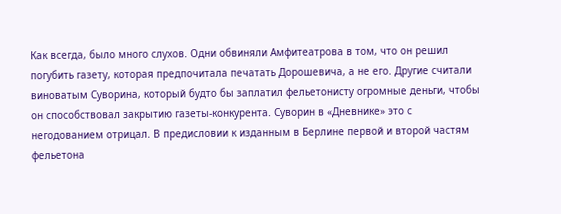Как всегда, было много слухов. Одни обвиняли Амфитеатрова в том, что он решил
погубить газету, которая предпочитала печатать Дорошевича, а не его. Другие считали
виноватым Суворина, который будто бы заплатил фельетонисту огромные деньги, чтобы
он способствовал закрытию газеты-конкурента. Суворин в «Дневнике» это с
негодованием отрицал. В предисловии к изданным в Берлине первой и второй частям
фельетона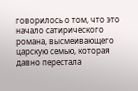говорилось о том, что это начало сатирического романа, высмеивающего
царскую семью, которая давно перестала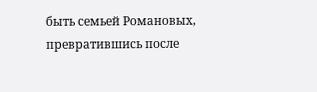быть семьей Романовых, превратившись после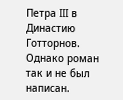Петра III в Династию Готторнов. Однако роман так и не был написан.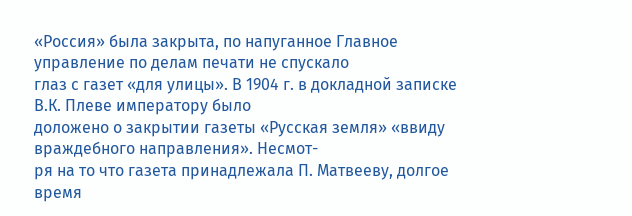«Россия» была закрыта, по напуганное Главное управление по делам печати не спускало
глаз с газет «для улицы». В 1904 г. в докладной записке В.К. Плеве императору было
доложено о закрытии газеты «Русская земля» «ввиду враждебного направления». Несмот-
ря на то что газета принадлежала П. Матвееву, долгое время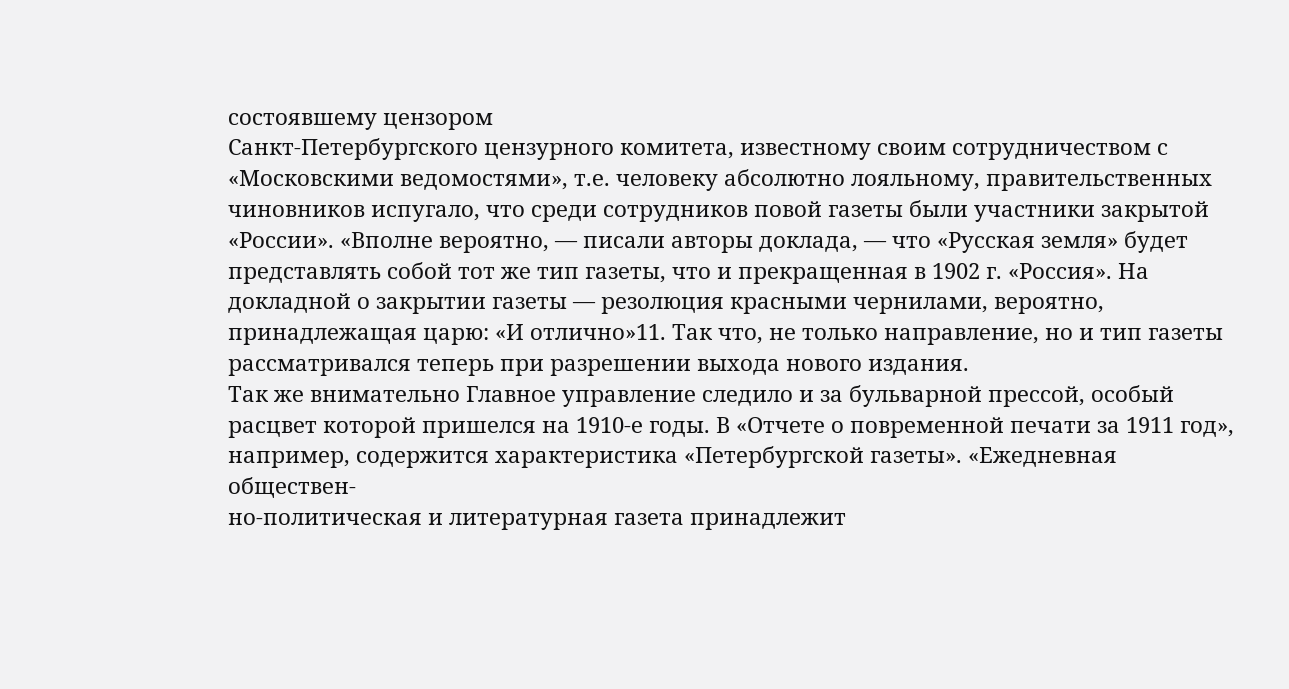состоявшему цензором
Санкт-Петербургского цензурного комитета, известному своим сотрудничеством с
«Московскими ведомостями», т.е. человеку абсолютно лояльному, правительственных
чиновников испугало, что среди сотрудников повой газеты были участники закрытой
«России». «Вполне вероятно, — писали авторы доклада, — что «Русская земля» будет
представлять собой тот же тип газеты, что и прекращенная в 1902 г. «Россия». На
докладной о закрытии газеты — резолюция красными чернилами, вероятно,
принадлежащая царю: «И отлично»11. Так что, не только направление, но и тип газеты
рассматривался теперь при разрешении выхода нового издания.
Так же внимательно Главное управление следило и за бульварной прессой, особый
расцвет которой пришелся на 1910-е годы. В «Отчете о повременной печати за 1911 год»,
например, содержится характеристика «Петербургской газеты». «Ежедневная обществен-
но-политическая и литературная газета принадлежит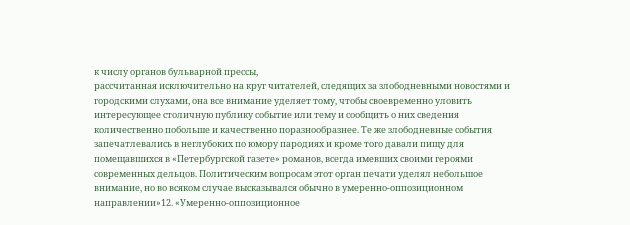к числу органов бульварной прессы,
рассчитанная исключительно на круг читателей, следящих за злободневными новостями и
городскими слухами, она все внимание уделяет тому, чтобы своевременно уловить
интересующее столичную публику событие или тему и сообщить о них сведения
количественно побольше и качественно поразнообразнее. Те же злободневные события
запечатлевались в неглубоких по юмору пародиях и кроме того давали пищу для
помещавшихся в «Петербургской газете» романов, всегда имевших своими героями
современных дельцов. Политическим вопросам этот орган печати уделял небольшое
внимание, но во всяком случае высказывался обычно в умеренно-оппозиционном
направлении»12. «Умеренно-оппозиционное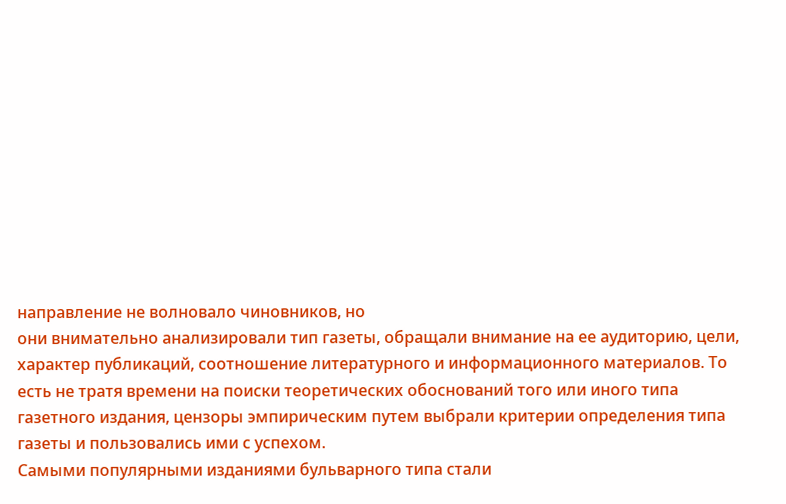направление не волновало чиновников, но
они внимательно анализировали тип газеты, обращали внимание на ее аудиторию, цели,
характер публикаций, соотношение литературного и информационного материалов. То
есть не тратя времени на поиски теоретических обоснований того или иного типа
газетного издания, цензоры эмпирическим путем выбрали критерии определения типа
газеты и пользовались ими с успехом.
Самыми популярными изданиями бульварного типа стали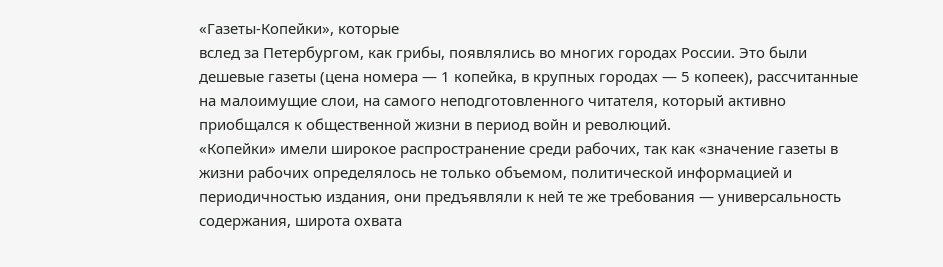«Газеты-Копейки», которые
вслед за Петербургом, как грибы, появлялись во многих городах России. Это были
дешевые газеты (цена номера — 1 копейка, в крупных городах — 5 копеек), рассчитанные
на малоимущие слои, на самого неподготовленного читателя, который активно
приобщался к общественной жизни в период войн и революций.
«Копейки» имели широкое распространение среди рабочих, так как «значение газеты в
жизни рабочих определялось не только объемом, политической информацией и
периодичностью издания, они предъявляли к ней те же требования — универсальность
содержания, широта охвата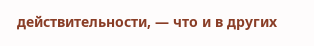действительности, — что и в других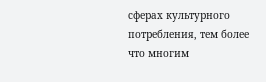сферах культурного
потребления, тем более что многим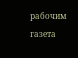рабочим газета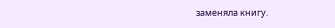заменяла книгу.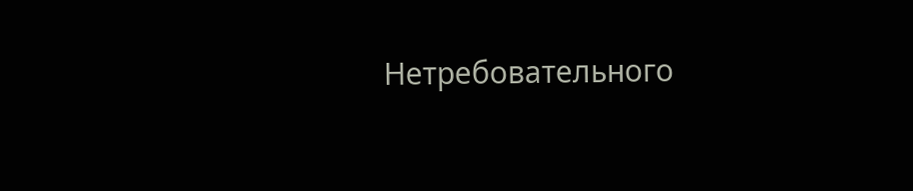Нетребовательного